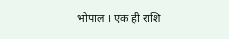भोपाल । एक ही राशि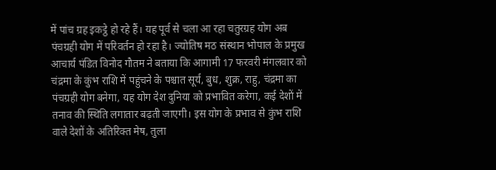में पांच ग्रह इकट्ठे हो रहे हैं। यह पूर्व से चला आ रहा चतुरग्रह योग अब पंचग्रही योग में परिवर्तन हो रहा है। ज्योतिष मठ संस्थान भोपाल के प्रमुख आचार्य पंडित विनोद गौतम ने बताया कि आगामी 17 फरवरी मंगलवार को चंद्रमा के कुंभ राशि में पहुंचने के पश्चात सूर्य, बुध, शुक्र, राहु, चंद्रमा का पंचग्रही योग बनेगा, यह योग देश दुनिया को प्रभावित करेगा, कई देशों में तनाव की स्थिति लगातार बढ़ती जाएगी। इस योग के प्रभाव से कुंभ राशि वाले देशों के अतिरिक्त मेष, तुला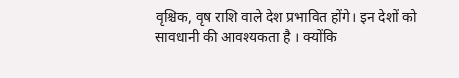वृश्चिक, वृष राशि वाले देश प्रभावित होंगे। इन देशों को सावधानी की आवश्यकता है । क्योंकि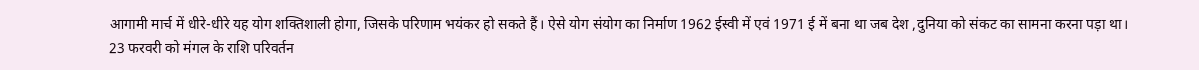आगामी मार्च में धीरे-धीरे यह योग शक्तिशाली होगा, जिसके परिणाम भयंकर हो सकते हैं। ऐसे योग संयोग का निर्माण 1962 ईस्वी में एवं 1971 ई में बना था जब देश ,दुनिया को संकट का सामना करना पड़ा था।
23 फरवरी को मंगल के राशि परिवर्तन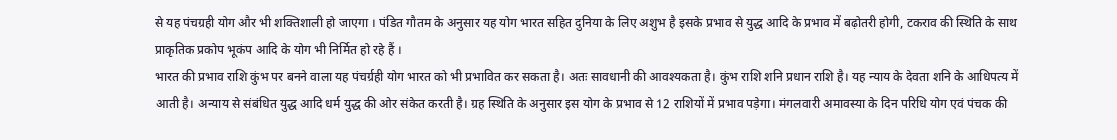से यह पंचग्रही योग और भी शक्तिशाली हो जाएगा । पंडित गौतम के अनुसार यह योग भारत सहित दुनिया के लिए अशुभ है इसके प्रभाव से युद्ध आदि के प्रभाव में बढ़ोतरी होगी, टकराव की स्थिति के साथ प्राकृतिक प्रकोप भूकंप आदि के योग भी निर्मित हो रहे हैं ।
भारत की प्रभाव राशि कुंभ पर बनने वाला यह पंचर्ग्रही योग भारत को भी प्रभावित कर सकता है। अतः सावधानी की आवश्यकता है। कुंभ राशि शनि प्रधान राशि है। यह न्याय के देवता शनि के आधिपत्य में आती है। अन्याय से संबंधित युद्ध आदि धर्म युद्ध की ओर संकेत करती है। ग्रह स्थिति के अनुसार इस योग के प्रभाव से 12 राशियों में प्रभाव पड़ेगा। मंगलवारी अमावस्या के दिन परिधि योग एवं पंचक की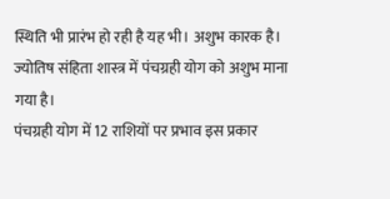स्थिति भी प्रारंभ हो रही है यह भी। अशुभ कारक है। ज्योतिष संहिता शास्त्र में पंचग्रही योग को अशुभ माना गया है।
पंचग्रही योग में 12 राशियों पर प्रभाव इस प्रकार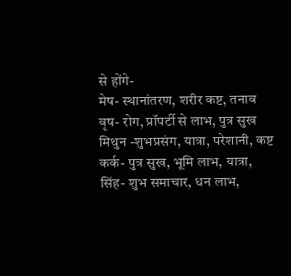से होंगे-
मेष- स्थानांतरण, शरीर कष्ट, तनाव
वृष- रोग, प्रॉपर्टी से लाभ, पुत्र सुख
मिथुन -शुभप्रसंग, यात्रा, परेशानी, कष्ट
कर्क- पुत्र सुख, भूमि लाभ, यात्रा,
सिंह- शुभ समाचार, धन लाभ,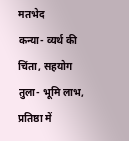मतभेद
कन्या- व्यर्थ की चिंता, सहयोग
तुला- भूमि लाभ, प्रतिष्ठा में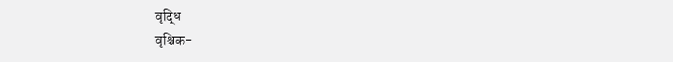वृद्धि
वृश्चिक-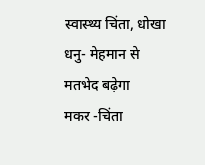स्वास्थ्य चिंता, धोखा
धनु- मेहमान से मतभेद बढ़ेगा
मकर -चिंता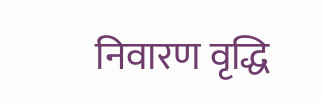निवारण वृद्धि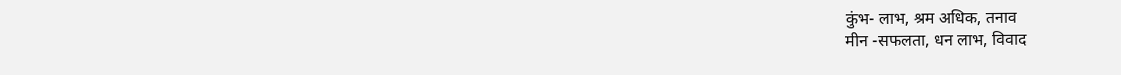कुंभ- लाभ, श्रम अधिक, तनाव
मीन -सफलता, धन लाभ, विवाद